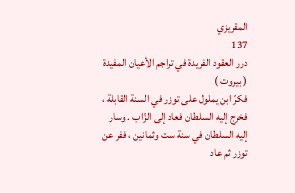المقريزي
137
درر العقود الفريدة في تراجم الأعيان المفيدة ( بيروت )
فكرّ ابن يملول على توزر في السنة القابلة ، فخرج إليه السلطان فعاد إلى الزّاب . وسار إليه السلطان في سنة ست وثمانين ، ففر عن توزر ثم عاد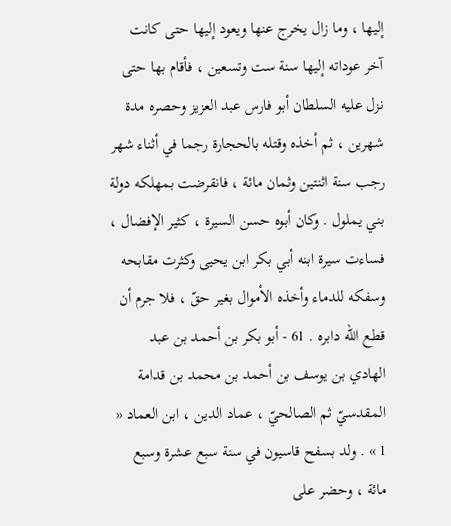إليها ، وما زال يخرج عنها ويعود إليها حتى كانت آخر عوداته إليها سنة ست وتسعين ، فأقام بها حتى نزل عليه السلطان أبو فارس عبد العزيز وحصره مدة شهرين ، ثم أخذه وقتله بالحجارة رجما في أثناء شهر رجب سنة اثنتين وثمان مائة ، فانقرضت بمهلكه دولة بني يملول . وكان أبوه حسن السيرة ، كثير الإفضال ، فساءت سيرة ابنه أبي بكر ابن يحيى وكثرت مقابحه وسفكه للدماء وأخذه الأموال بغير حقّ ، فلا جرم أن قطع اللّه دابره . 61 - أبو بكر بن أحمد بن عبد الهادي بن يوسف بن أحمد بن محمد بن قدامة المقدسيّ ثم الصالحيّ ، عماد الدين ، ابن العماد « 1 » . ولد بسفح قاسيون في سنة سبع عشرة وسبع مائة ، وحضر على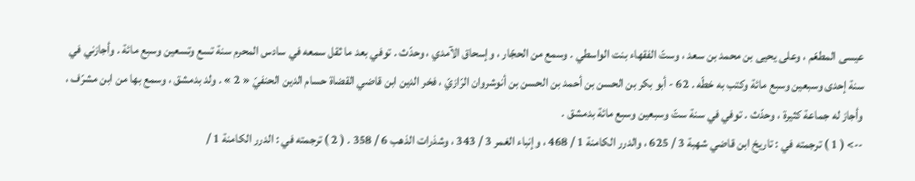عيسى المطعّم ، وعلى يحيى بن محمد بن سعد ، وستّ الفقهاء بنت الواسطي . وسمع من الحجّار ، وإسحاق الآمدي ، وحدّث . توفي بعد ما ثقل سمعه في سادس المحرم سنة تسع وتسعين وسبع مائة . وأجازني في سنة إحدى وسبعين وسبع مائة وكتب به خطّه . 62 - أبو بكر بن الحسن بن أحمد بن الحسن بن أنوشروان الرّازيّ ، فخر الدين ابن قاضي القضاة حسام الدين الحنفيّ « 2 » . ولد بدمشق ، وسمع بها من ابن مشرّف ، وأجاز له جماعة كثيرة ، وحدّث . توفي في سنة ستّ وسبعين وسبع مائة بدمشق .
--> ( 1 ) ترجمته في : تاريخ ابن قاضي شهبة 3 / 625 ، والدرر الكامنة 1 / 468 ، وإنباء الغمر 3 / 343 ، وشذرات الذهب 6 / 358 . ( 2 ) ترجمته في : الدرر الكامنة 1 /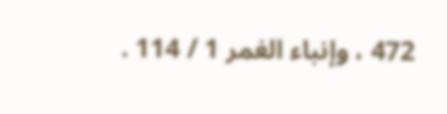472 ، وإنباء الغمر 1 / 114 .